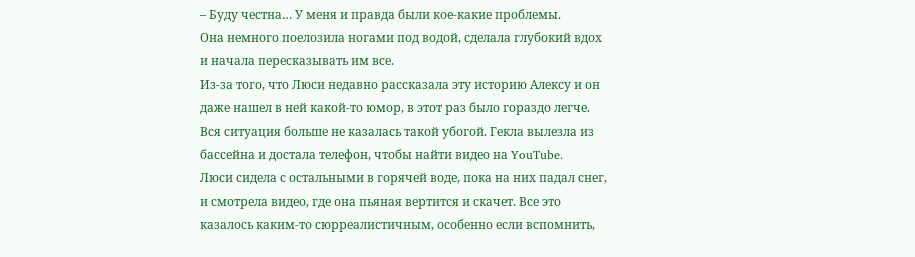– Буду честна… У меня и правда были кое-какие проблемы.
Она немного поелозила ногами под водой, сделала глубокий вдох и начала пересказывать им все.
Из-за того, что Люси недавно рассказала эту историю Алексу и он даже нашел в ней какой-то юмор, в этот раз было гораздо легче. Вся ситуация больше не казалась такой убогой. Гекла вылезла из бассейна и достала телефон, чтобы найти видео на YouTube.
Люси сидела с остальными в горячей воде, пока на них падал снег, и смотрела видео, где она пьяная вертится и скачет. Все это казалось каким-то сюрреалистичным, особенно если вспомнить,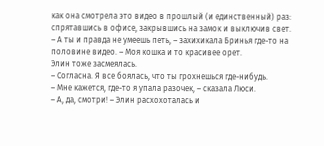как она смотрела это видео в прошлый (и единственный) раз: спрятавшись в офисе, закрывшись на замок и выключив свет.
– А ты и правда не умеешь петь, – захихикала Бринья где-то на половине видео. – Моя кошка и то красивее орет.
Элин тоже засмеялась.
– Согласна. Я все боялась, что ты грохнешься где-нибудь.
– Мне кажется, где-то я упала разочек, – сказала Люси.
– А, да, смотри! – Элин расхохоталась и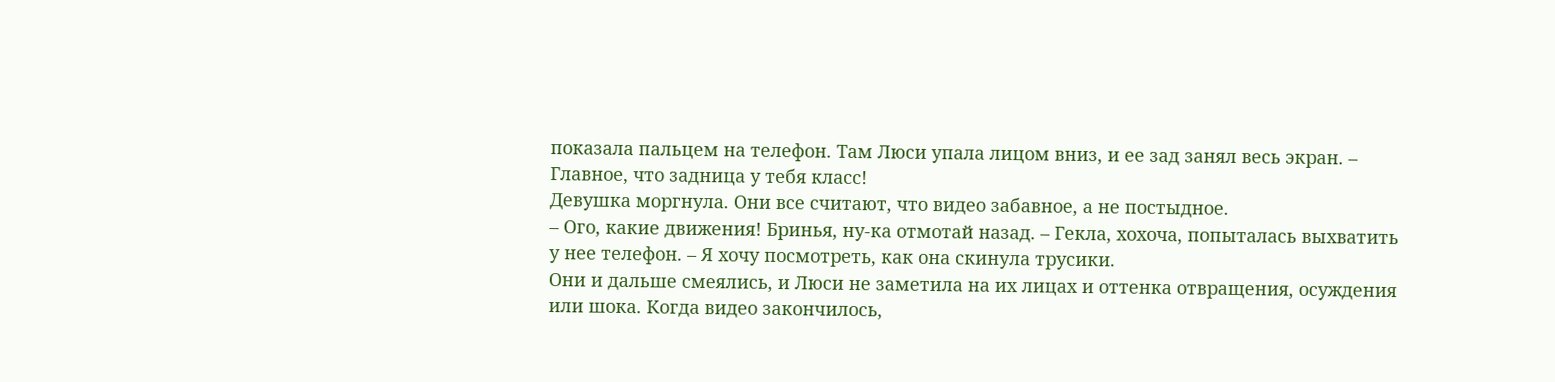показала пальцем на телефон. Там Люси упала лицом вниз, и ее зад занял весь экран. – Главное, что задница у тебя класс!
Девушка моргнула. Они все считают, что видео забавное, а не постыдное.
– Ого, какие движения! Бринья, ну-ка отмотай назад. – Гекла, хохоча, попыталась выхватить у нее телефон. – Я хочу посмотреть, как она скинула трусики.
Они и дальше смеялись, и Люси не заметила на их лицах и оттенка отвращения, осуждения или шока. Когда видео закончилось,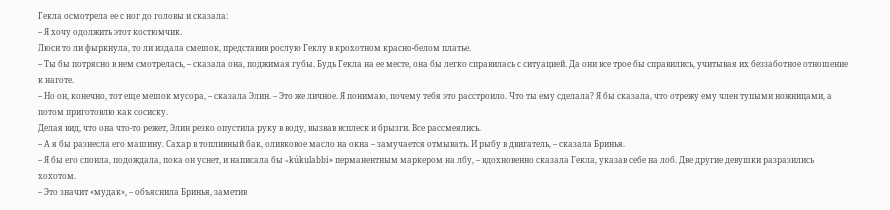Гекла осмотрела ее с ног до головы и сказала:
– Я хочу одолжить этот костюмчик.
Люси то ли фыркнула, то ли издала смешок, представив рослую Геклу в крохотном красно-белом платье.
– Ты бы потрясно в нем смотрелась, – сказала она, поджимая губы. Будь Гекла на ее месте, она бы легко справилась с ситуацией. Да они все трое бы справились, учитывая их беззаботное отношение к наготе.
– Но он, конечно, тот еще мешок мусора, – сказала Элин. – Это же личное. Я понимаю, почему тебя это расстроило. Что ты ему сделала? Я бы сказала, что отрежу ему член тупыми ножницами, а потом приготовлю как сосиску.
Делая вид, что она что-то режет, Элин резко опустила руку в воду, вызвав всплеск и брызги. Все рассмеялись.
– А я бы разнесла его машину. Сахар в топливный бак, оливковое масло на окна – замучается отмывать. И рыбу в двигатель, – сказала Бринья.
– Я бы его споила, подождала, пока он уснет, и написала бы «kúkulabbi» перманентным маркером на лбу, – вдохновенно сказала Гекла, указав себе на лоб. Две другие девушки разразились хохотом.
– Это значит «мудак», – объяснила Бринья, заметив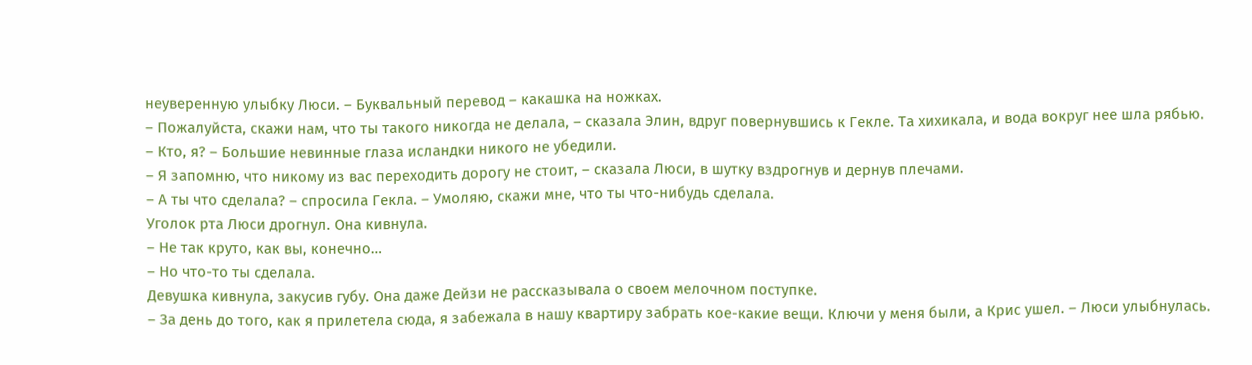неуверенную улыбку Люси. – Буквальный перевод – какашка на ножках.
– Пожалуйста, скажи нам, что ты такого никогда не делала, – сказала Элин, вдруг повернувшись к Гекле. Та хихикала, и вода вокруг нее шла рябью.
– Кто, я? – Большие невинные глаза исландки никого не убедили.
– Я запомню, что никому из вас переходить дорогу не стоит, – сказала Люси, в шутку вздрогнув и дернув плечами.
– А ты что сделала? – спросила Гекла. – Умоляю, скажи мне, что ты что-нибудь сделала.
Уголок рта Люси дрогнул. Она кивнула.
– Не так круто, как вы, конечно…
– Но что-то ты сделала.
Девушка кивнула, закусив губу. Она даже Дейзи не рассказывала о своем мелочном поступке.
– За день до того, как я прилетела сюда, я забежала в нашу квартиру забрать кое-какие вещи. Ключи у меня были, а Крис ушел. – Люси улыбнулась.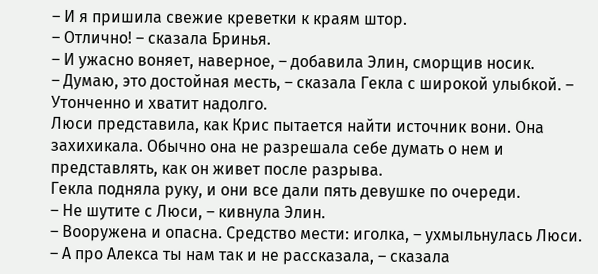– И я пришила свежие креветки к краям штор.
– Отлично! – сказала Бринья.
– И ужасно воняет, наверное, – добавила Элин, сморщив носик.
– Думаю, это достойная месть, – сказала Гекла с широкой улыбкой. – Утонченно и хватит надолго.
Люси представила, как Крис пытается найти источник вони. Она захихикала. Обычно она не разрешала себе думать о нем и представлять, как он живет после разрыва.
Гекла подняла руку, и они все дали пять девушке по очереди.
– Не шутите с Люси, – кивнула Элин.
– Вооружена и опасна. Средство мести: иголка, – ухмыльнулась Люси.
– А про Алекса ты нам так и не рассказала, – сказала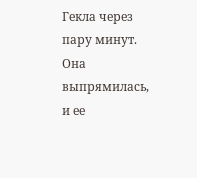Гекла через пару минут. Она выпрямилась, и ее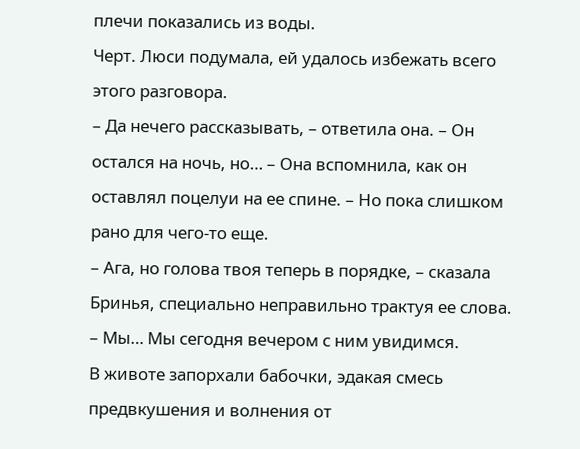плечи показались из воды.
Черт. Люси подумала, ей удалось избежать всего этого разговора.
– Да нечего рассказывать, – ответила она. – Он остался на ночь, но… – Она вспомнила, как он оставлял поцелуи на ее спине. – Но пока слишком рано для чего-то еще.
– Ага, но голова твоя теперь в порядке, – сказала Бринья, специально неправильно трактуя ее слова.
– Мы… Мы сегодня вечером с ним увидимся.
В животе запорхали бабочки, эдакая смесь предвкушения и волнения от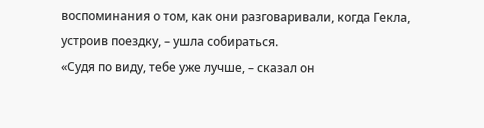воспоминания о том, как они разговаривали, когда Гекла, устроив поездку, – ушла собираться.
«Судя по виду, тебе уже лучше, – сказал он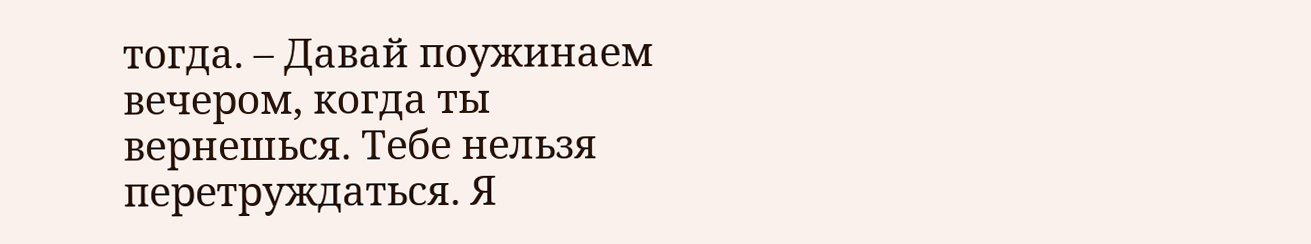тогда. – Давай поужинаем вечером, когда ты вернешься. Тебе нельзя перетруждаться. Я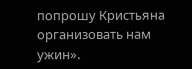попрошу Кристьяна организовать нам ужин».